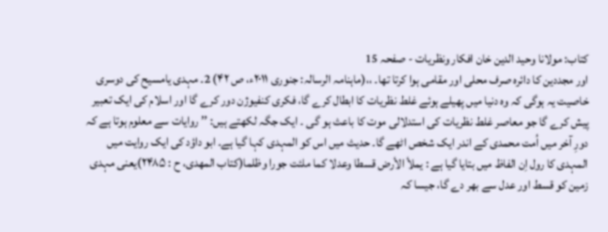کتاب: مولانا وحید الدین خان افکار ونظریات - صفحہ 15
اور مجددین کا دائرہ صرف محلی اور مقامی ہوا کرتا تھا۔ ،،(ماہنامہ الرسالہ: جنوری ۲۰۱۱ء، ص ۴۲) 2۔ مہدی یامسیح کی دوسری خاصیت یہ ہوگی کہ وہ دنیا میں پھیلے ہوئے غلط نظریات کا ابطال کرے گا، فکری کنفیوژن دور کرے گا اور اسلام کی ایک تعبیر پیش کرے گا جو معاصر غلط نظریات کی استدلالی موت کا باعث ہو گی ۔ ایک جگہ لکھتے ہیں: ’’ روایات سے معلوم ہوتا ہے کہ دورِ آخر میں اُمت محمدی کے اندر ایک شخص اٹھے گا۔ حدیث میں اس کو المہدی کہا گیا ہے۔ ابو داؤد کی ایک روایت میں المہدی کا رول اِن الفاظ میں بتایا گیا ہے : یملأ الأرض قسطا وعدلا کما ملئت جورا وظلما(کتاب المھدی، ح : ۲۴۸۵)یعنی مہدی زمین کو قسط اور عدل سے بھر دے گا، جیسا کہ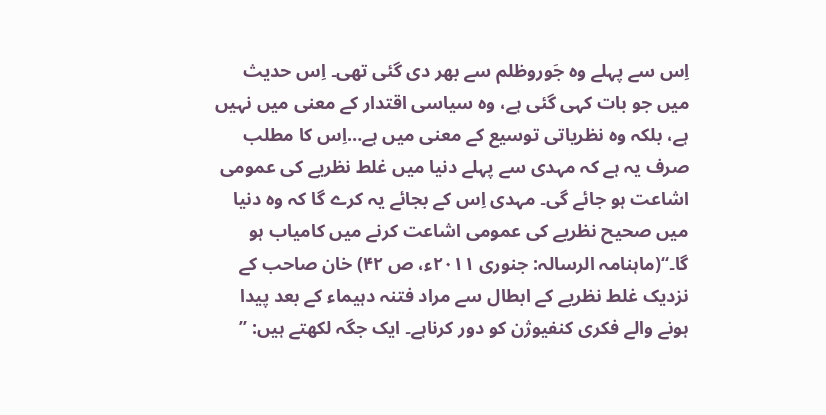اِس سے پہلے وہ جَوروظلم سے بھر دی گئی تھی۔ اِس حدیث میں جو بات کہی گئی ہے، وہ سیاسی اقتدار کے معنی میں نہیں ہے، بلکہ وہ نظریاتی توسیع کے معنی میں ہے…اِس کا مطلب صرف یہ ہے کہ مہدی سے پہلے دنیا میں غلط نظریے کی عمومی اشاعت ہو جائے گی۔ مہدی اِس کے بجائے یہ کرے گا کہ وہ دنیا میں صحیح نظریے کی عمومی اشاعت کرنے میں کامیاب ہو گا۔‘‘(ماہنامہ الرسالہ: جنوری ۲۰۱۱ء، ص ۴۲) خان صاحب کے نزدیک غلط نظریے کے ابطال سے مراد فتنہ دہیماء کے بعد پیدا ہونے والے فکری کنفیوژن کو دور کرناہے۔ ایک جگہ لکھتے ہیں: ’’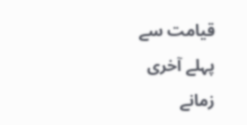قیامت سے پہلے آخری زمانے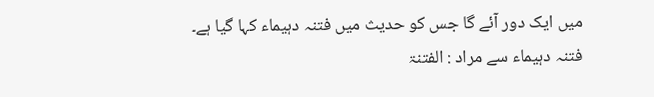میں ایک دور آئے گا جس کو حدیث میں فتنہ دہیماء کہا گیا ہے۔ فتنہ دہیماء سے مراد : الفتنۃ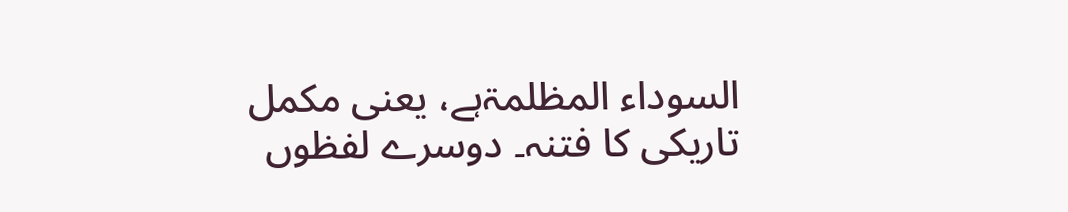السوداء المظلمۃہے، یعنی مکمل تاریکی کا فتنہ۔ دوسرے لفظوں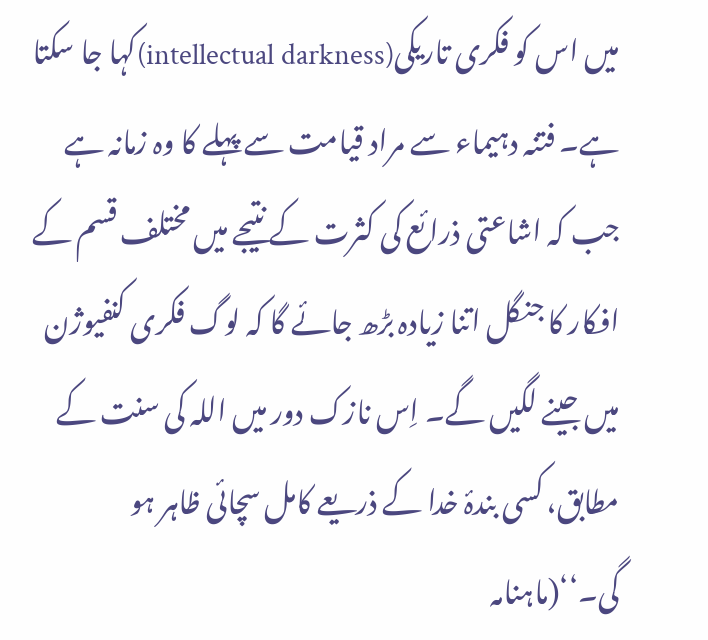میں اس کو فکری تاریکی(intellectual darkness)کہا جا سکتا ہے۔ فتنہ دہیماء سے مراد قیامت سے پہلے کا وہ زمانہ ہے جب کہ اشاعتی ذرائع کی کثرت کے نتیجے میں مختلف قسم کے افکار کا جنگل اتنا زیادہ بڑھ جائے گا کہ لوگ فکری کنفیوژن میں جینے لگیں گے۔ اِس نازک دور میں اللہ کی سنت کے مطابق، کسی بندۂ خدا کے ذریعے کامل سچائی ظاہر ہو گی۔‘‘(ماہنامہ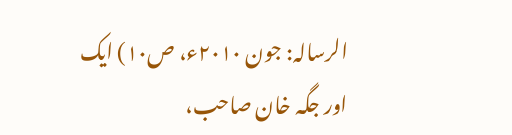الرسالہ: جون ۲۰۱۰ء، ص۱۰) ایک اور جگہ خان صاحب،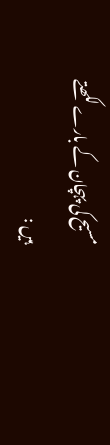مسیح کی پہچان کے بارے لکھتے ہیں :